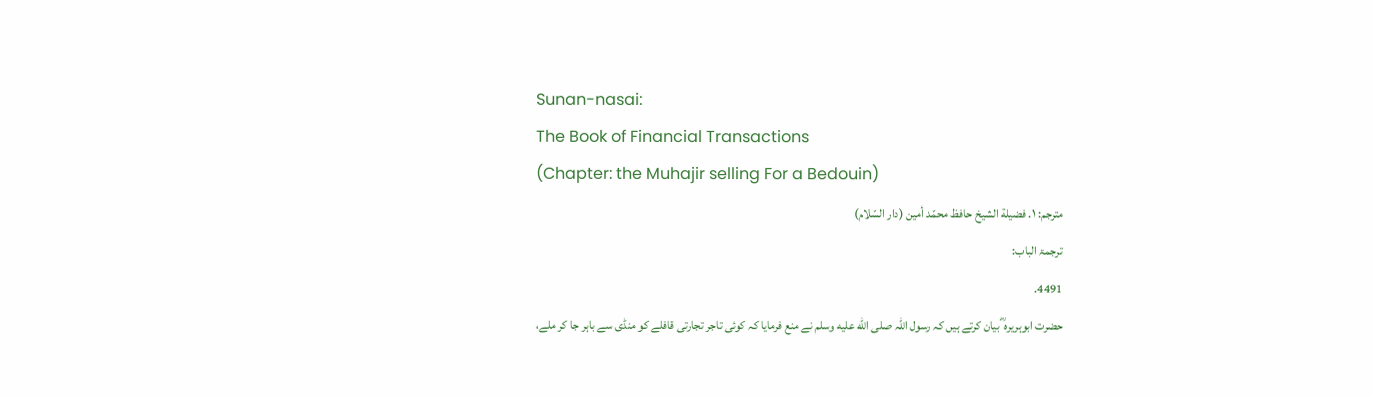Sunan-nasai:
The Book of Financial Transactions
(Chapter: the Muhajir selling For a Bedouin)
مترجم: ١. فضيلة الشيخ حافظ محمّد أمين (دار السّلام)
ترجمۃ الباب:
4491.
حضرت ابوہریرہ ؓ بیان کرتے ہیں کہ رسول اللہ صلى الله عليه وسلم نے منع فرمایا کہ کوئی تاجر تجارتی قافلے کو منڈی سے باہر جا کر ملے،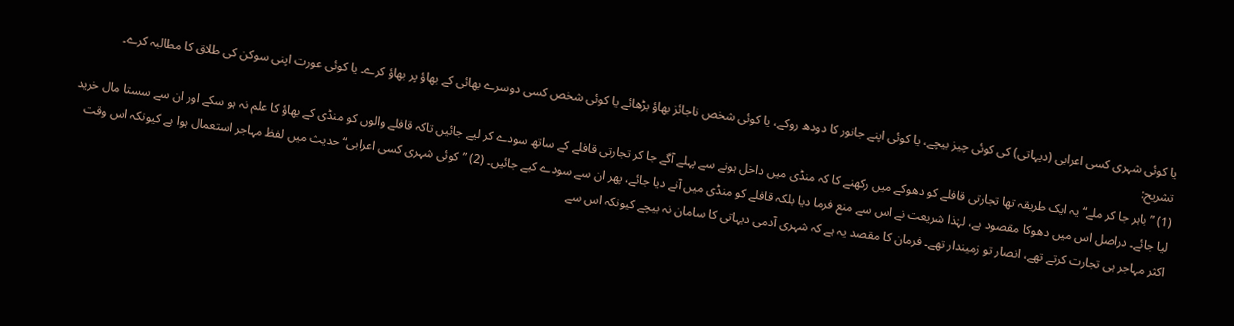یا کوئی شہری کسی اعرابی (دیہاتی) کی کوئی چیز بیچے، یا کوئی اپنے جانور کا دودھ روکے، یا کوئی شخص ناجائز بھاؤ بڑھائے یا کوئی شخص کسی دوسرے بھائی کے بھاؤ پر بھاؤ کرے۔ یا کوئی عورت اپنی سوکن کی طلاق کا مطالبہ کرے۔
تشریح:
(1) ”باہر جا کر ملے“ یہ ایک طریقہ تھا تجارتی قافلے کو دھوکے میں رکھنے کا کہ منڈی میں داخل ہونے سے پہلے آگے جا کر تجارتی قافلے کے ساتھ سودے کر لیے جائیں تاکہ قافلے والوں کو منڈی کے بھاؤ کا علم نہ ہو سکے اور ان سے سستا مال خرید لیا جائے۔ دراصل اس میں دھوکا مقصود ہے، لہٰذا شریعت نے اس سے منع فرما دیا بلکہ قافلے کو منڈی میں آنے دیا جائے، پھر ان سے سودے کیے جائیں۔ (2) ”کوئی شہری کسی اعرابی“ حدیث میں لفظ مہاجر استعمال ہوا ہے کیونکہ اس وقت اکثر مہاجر ہی تجارت کرتے تھے، انصار تو زمیندار تھے۔ فرمان کا مقصد یہ ہے کہ شہری آدمی دیہاتی کا سامان نہ بیچے کیونکہ اس سے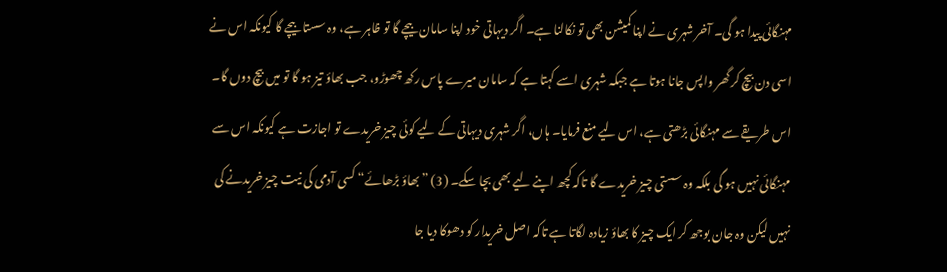مہنگائی پیدا ہو گی۔ آخر شہری نے اپنا کمیشن بھی تو نکالنا ہے۔ اگر دیہاتی خود اپنا سامان بیچے گا تو ظاہر ہے، وہ سستا بیچے گا کیونکہ اس نے اسی دن بیچ کر گھر واپس جانا ہوتا ہے جبکہ شہری اسے کہتا ہے کہ سامان میرے پاس رکھ چھوڑو، جب بھاؤ تیز ہو گا تو میں بیچ دوں گا۔ اس طریقے سے مہنگائی بڑھتی ہے، اس لیے منع فرمایا۔ ہاں، اگر شہری دیہاتی کے لیے کوئی چیز خریدے تو اجازت ہے کیونکہ اس سے مہنگائی نہیں ہو گی بلکہ وہ سستی چیز خریدے گا تاکہ کچھ اپنے لیے بھی بچا سکے۔ (3) ”بھاؤ بڑھائے“ کسی آدمی کی نیت چیز خریدنے کی نہیں لیکن وہ جان بوجھ کر ایک چیز کا بھاؤ زیادہ لگاتا ہے تاکہ اصل خریدار کو دھوکا دیا جا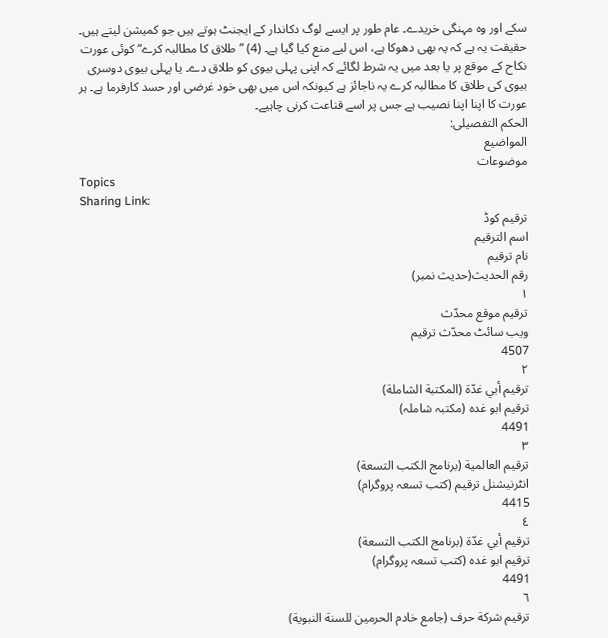سکے اور وہ مہنگی خریدے۔ عام طور پر ایسے لوگ دکاندار کے ایجنٹ ہوتے ہیں جو کمیشن لیتے ہیں۔ حقیقت یہ ہے کہ یہ بھی دھوکا ہے، اس لیے منع کیا گیا ہے۔ (4) ”طلاق کا مطالبہ کرے“ کوئی عورت نکاح کے موقع پر یا بعد میں یہ شرط لگائے کہ اپنی پہلی بیوی کو طلاق دے۔ یا پہلی بیوی دوسری بیوی کی طلاق کا مطالبہ کرے یہ ناجائز ہے کیونکہ اس میں بھی خود غرضی اور حسد کارفرما ہے۔ ہر عورت کا اپنا اپنا نصیب ہے جس پر اسے قناعت کرنی چاہیے۔
الحکم التفصیلی:
المواضيع
موضوعات
Topics
Sharing Link:
ترقیم کوڈ
اسم الترقيم
نام ترقیم
رقم الحديث(حدیث نمبر)
١
ترقيم موقع محدّث
ویب سائٹ محدّث ترقیم
4507
٢
ترقيم أبي غدّة (المكتبة الشاملة)
ترقیم ابو غدہ (مکتبہ شاملہ)
4491
٣
ترقيم العالمية (برنامج الكتب التسعة)
انٹرنیشنل ترقیم (کتب تسعہ پروگرام)
4415
٤
ترقيم أبي غدّة (برنامج الكتب التسعة)
ترقیم ابو غدہ (کتب تسعہ پروگرام)
4491
٦
ترقيم شرکة حرف (جامع خادم الحرمين للسنة النبوية)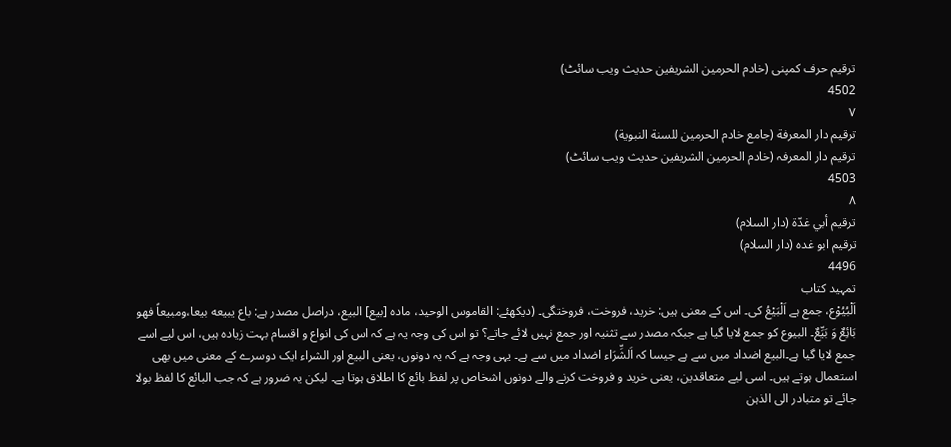ترقیم حرف کمپنی (خادم الحرمین الشریفین حدیث ویب سائٹ)
4502
٧
ترقيم دار المعرفة (جامع خادم الحرمين للسنة النبوية)
ترقیم دار المعرفہ (خادم الحرمین الشریفین حدیث ویب سائٹ)
4503
٨
ترقيم أبي غدّة (دار السلام)
ترقیم ابو غدہ (دار السلام)
4496
تمہید کتاب
اَلْبُیُوْع، جمع ہے اَلْبَیْعُ کی۔ اس کے معنی ہیں: خرید، فروخت، فروختگی۔ (دیکھئے: القاموس الوحید، مادہ [بیع] البیع، دراصل مصدر ہے: باع يبيعه بيعا،ومبيعاً فهو بَائِعٌ وَ بَیِّعٌ۔ البیوع کو جمع لایا گیا ہے جبکہ مصدر سے تثنیہ اور جمع نہیں لائے جاتے؟ تو اس کی وجہ یہ ہے کہ اس کی انواع و اقسام بہت زیادہ ہیں، اس لیے اسے جمع لایا گیا ہے۔البیع اضداد میں سے ہے جیسا کہ اَلشِّرَاء اضداد میں سے ہے۔ یہی وجہ ہے کہ یہ دونوں، یعنی البیع اور الشراء ایک دوسرے کے معنی میں بھی استعمال ہوتے ہیں۔ اسی لیے متعاقدین، یعنی خرید و فروخت کرنے والے دونوں اشخاص پر لفظ بائع کا اطلاق ہوتا ہے۔ لیکن یہ ضرور ہے کہ جب البائع کا لفظ بولا جائے تو متبادر الی الذہن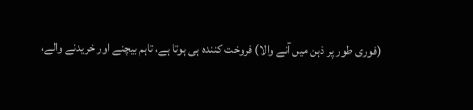(فوری طور پر ذہن میں آنے والا) فروخت کنندہ ہی ہوتا ہے، تاہم بیچنے اور خریدنے والے،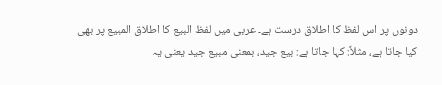دونوں پر اس لفظ کا اطلاق درست ہے۔ عربی میں لفظ البیع کا اطلاق المبیع پر بھی کیا جاتا ہے، مثلاً: کہا جاتا ہے: بیع جید، بمعنی مبیع جید یعنی یہ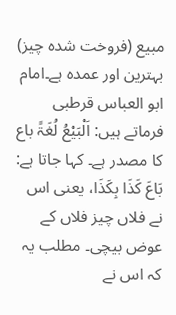مبیع (فروخت شدہ چیز) بہترین اور عمدہ ہے۔امام ابو العباس قرطبی فرماتے ہیں: اَلْبَیْعُ لُغَۃً باع کا مصدر ہے۔ کہا جاتا ہے: بَاعَ کَذَا بِکَذَا، یعنی اس نے فلاں چیز فلاں کے عوض بیچی۔ مطلب یہ کہ اس نے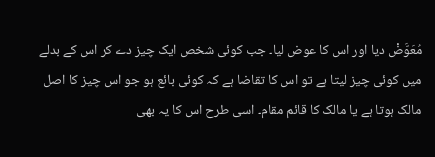مُعَوَّضْ دیا اور اس کا عوض لیا۔ جب کوئی شخص ایک چیز دے کر اس کے بدلے میں کوئی چیز لیتا ہے تو اس کا تقاضا ہے کہ کوئی بائع ہو جو اس چیز کا اصل مالک ہوتا ہے یا مالک کا قائم مقام۔ اسی طرح اس کا یہ بھی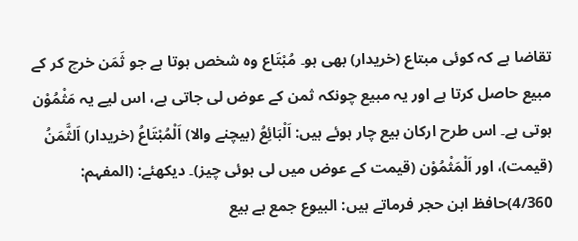تقاضا ہے کہ کوئی مبتاع (خریدار) بھی ہو۔ مُبْتَاع وہ شخص ہوتا ہے جو ثَمَن خرچ کر کے مبیع حاصل کرتا ہے اور یہ مبیع چونکہ ثمن کے عوض لی جاتی ہے، اس لیے یہ مَثْمُوْن ہوتی ہے۔ اس طرح ارکان بیع چار ہوئے ہیں: اَلْبَائِعُ (بیچنے والا) اَلْمُبْتَاعُ (خریدار) اَلثَّمَنُ (قیمت)، اور اَلْمَثْمُوْن (قیمت کے عوض میں لی ہوئی چیز)۔ دیکھئے: (المفہم: 4/360)حافظ ابن حجر فرماتے ہیں: البیوع جمع ہے بیع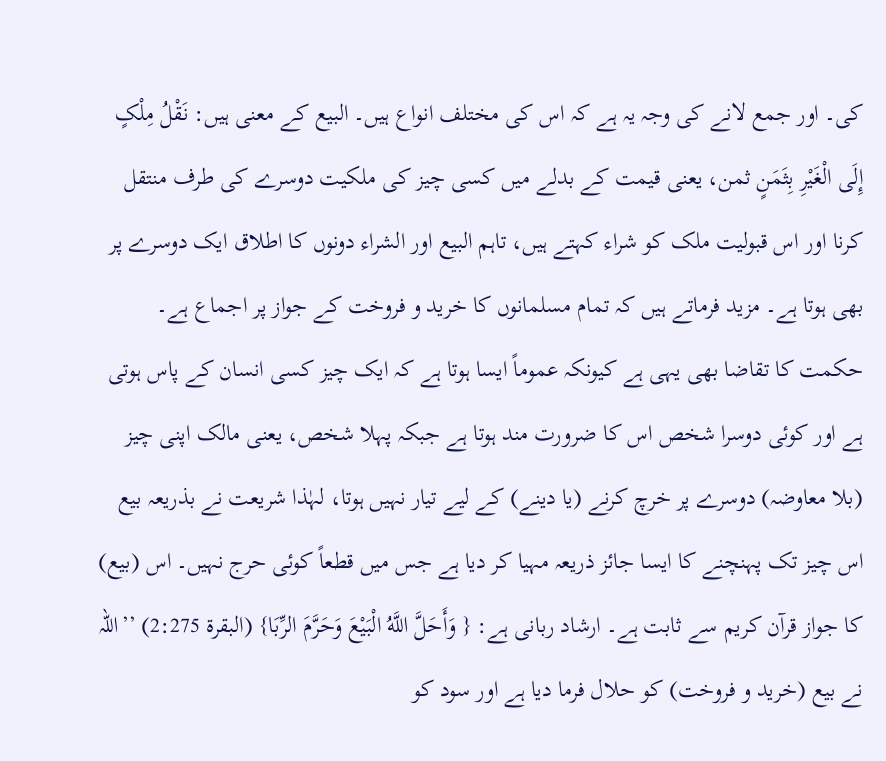کی۔ اور جمع لانے کی وجہ یہ ہے کہ اس کی مختلف انواع ہیں۔ البیع کے معنی ہیں: نَقْلُ مِلْکٍ إِلَی الْغَیْرِ بِثَمَنٍ ثمن، یعنی قیمت کے بدلے میں کسی چیز کی ملکیت دوسرے کی طرف منتقل کرنا اور اس قبولیت ملک کو شراء کہتے ہیں، تاہم البیع اور الشراء دونوں کا اطلاق ایک دوسرے پر بھی ہوتا ہے۔ مزید فرماتے ہیں کہ تمام مسلمانوں کا خرید و فروخت کے جواز پر اجماع ہے۔ حکمت کا تقاضا بھی یہی ہے کیونکہ عموماً ایسا ہوتا ہے کہ ایک چیز کسی انسان کے پاس ہوتی ہے اور کوئی دوسرا شخص اس کا ضرورت مند ہوتا ہے جبکہ پہلا شخص، یعنی مالک اپنی چیز (بلا معاوضہ) دوسرے پر خرچ کرنے (یا دینے) کے لیے تیار نہیں ہوتا، لہٰذا شریعت نے بذریعہ بیع اس چیز تک پہنچنے کا ایسا جائز ذریعہ مہیا کر دیا ہے جس میں قطعاً کوئی حرج نہیں۔ اس (بیع) کا جواز قرآن کریم سے ثابت ہے۔ ارشاد ربانی ہے: { وَأَحَلَّ اللَّهُ الْبَيْعَ وَحَرَّمَ الرِّبَا} (البقرۃ 2:275) ’’اللہ نے بیع (خرید و فروخت) کو حلال فرما دیا ہے اور سود کو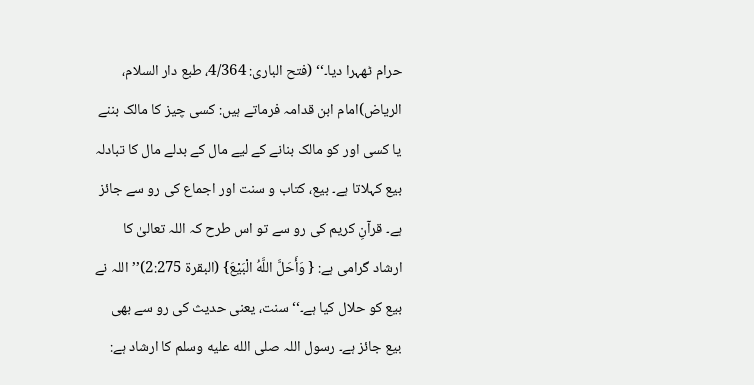حرام ٹھہرا دیا۔‘‘ (فتح الباری: 4/364، طبع دار السلام، الریاض)امام ابن قدامہ فرماتے ہیں: کسی چیز کا مالک بننے یا کسی اور کو مالک بنانے کے لیے مال کے بدلے مال کا تبادلہ بیع کہلاتا ہے۔ بیع، کتاب و سنت اور اجماع کی رو سے جائز ہے۔ قرآنِ کریم کی رو سے تو اس طرح کہ اللہ تعالیٰ کا ارشاد گرامی ہے: { وَأَحَلَّ اللَّهُ الْبَيْعَ} (البقرۃ 2:275)’’اللہ نے بیع کو حلال کیا ہے۔‘‘ سنت، یعنی حدیث کی رو سے بھی بیع جائز ہے۔ رسول اللہ صلى الله عليه وسلم کا ارشاد ہے: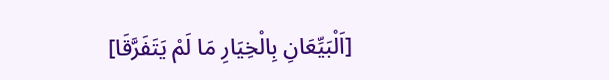[اَلْبَیِّعَانِ بِالْخِیَارِ مَا لَمْ یَتَفَرَّقَا]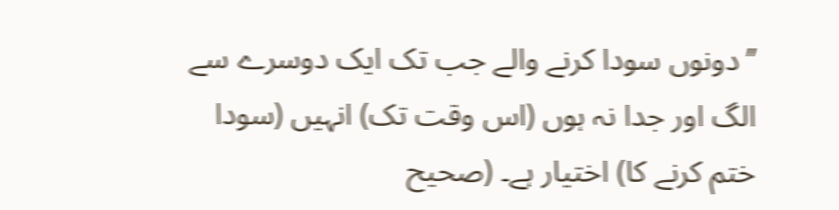’’دونوں سودا کرنے والے جب تک ایک دوسرے سے الگ اور جدا نہ ہوں (اس وقت تک) انہیں (سودا ختم کرنے کا) اختیار ہے۔ (صحیح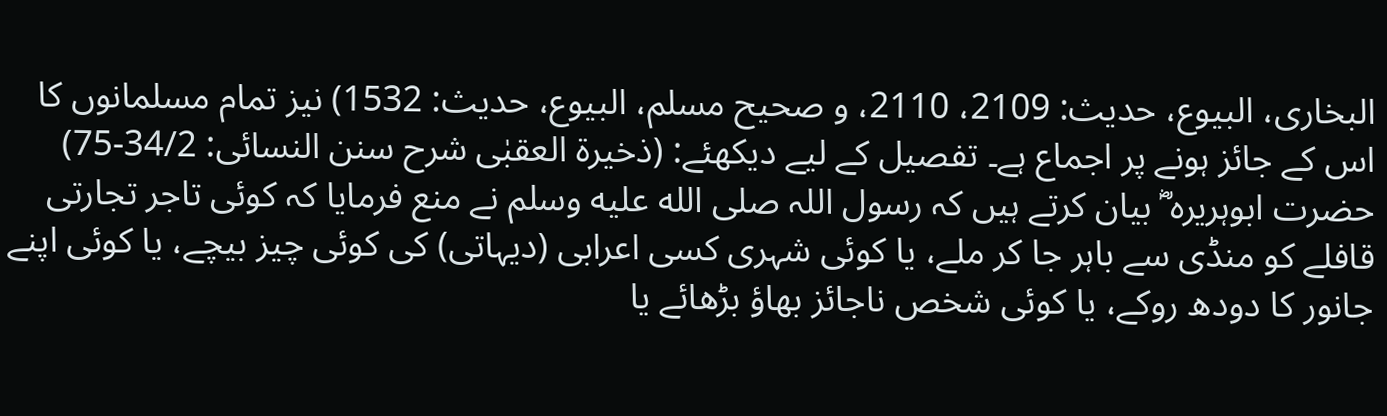البخاری، البیوع، حدیث: 2109، 2110، و صحیح مسلم، البیوع، حدیث: 1532) نیز تمام مسلمانوں کا اس کے جائز ہونے پر اجماع ہے۔ تفصیل کے لیے دیکھئے: (ذخیرۃ العقبٰی شرح سنن النسائی: 34/2-75)
حضرت ابوہریرہ ؓ بیان کرتے ہیں کہ رسول اللہ صلى الله عليه وسلم نے منع فرمایا کہ کوئی تاجر تجارتی قافلے کو منڈی سے باہر جا کر ملے، یا کوئی شہری کسی اعرابی (دیہاتی) کی کوئی چیز بیچے، یا کوئی اپنے جانور کا دودھ روکے، یا کوئی شخص ناجائز بھاؤ بڑھائے یا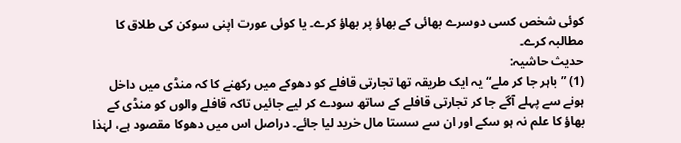کوئی شخص کسی دوسرے بھائی کے بھاؤ پر بھاؤ کرے۔ یا کوئی عورت اپنی سوکن کی طلاق کا مطالبہ کرے۔
حدیث حاشیہ:
(1) ”باہر جا کر ملے“ یہ ایک طریقہ تھا تجارتی قافلے کو دھوکے میں رکھنے کا کہ منڈی میں داخل ہونے سے پہلے آگے جا کر تجارتی قافلے کے ساتھ سودے کر لیے جائیں تاکہ قافلے والوں کو منڈی کے بھاؤ کا علم نہ ہو سکے اور ان سے سستا مال خرید لیا جائے۔ دراصل اس میں دھوکا مقصود ہے، لہٰذا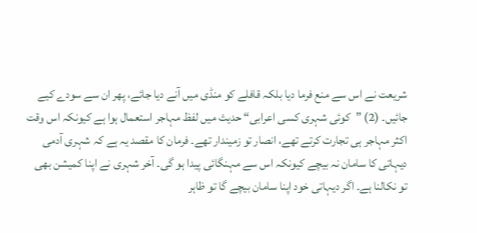شریعت نے اس سے منع فرما دیا بلکہ قافلے کو منڈی میں آنے دیا جائے، پھر ان سے سودے کیے جائیں۔ (2) ”کوئی شہری کسی اعرابی“ حدیث میں لفظ مہاجر استعمال ہوا ہے کیونکہ اس وقت اکثر مہاجر ہی تجارت کرتے تھے، انصار تو زمیندار تھے۔ فرمان کا مقصد یہ ہے کہ شہری آدمی دیہاتی کا سامان نہ بیچے کیونکہ اس سے مہنگائی پیدا ہو گی۔ آخر شہری نے اپنا کمیشن بھی تو نکالنا ہے۔ اگر دیہاتی خود اپنا سامان بیچے گا تو ظاہر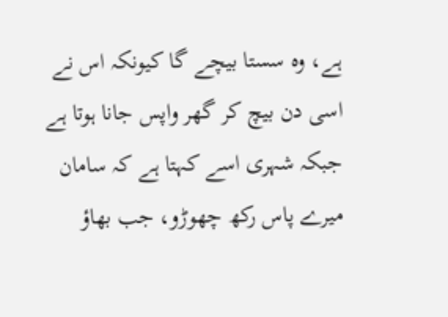ہے، وہ سستا بیچے گا کیونکہ اس نے اسی دن بیچ کر گھر واپس جانا ہوتا ہے جبکہ شہری اسے کہتا ہے کہ سامان میرے پاس رکھ چھوڑو، جب بھاؤ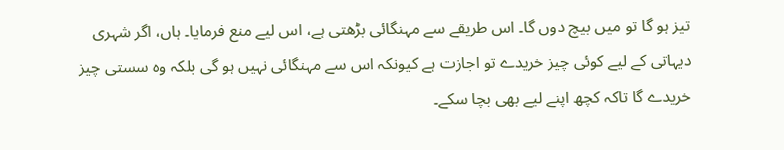تیز ہو گا تو میں بیچ دوں گا۔ اس طریقے سے مہنگائی بڑھتی ہے، اس لیے منع فرمایا۔ ہاں، اگر شہری دیہاتی کے لیے کوئی چیز خریدے تو اجازت ہے کیونکہ اس سے مہنگائی نہیں ہو گی بلکہ وہ سستی چیز خریدے گا تاکہ کچھ اپنے لیے بھی بچا سکے۔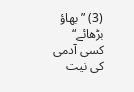(3) ”بھاؤ بڑھائے“ کسی آدمی کی نیت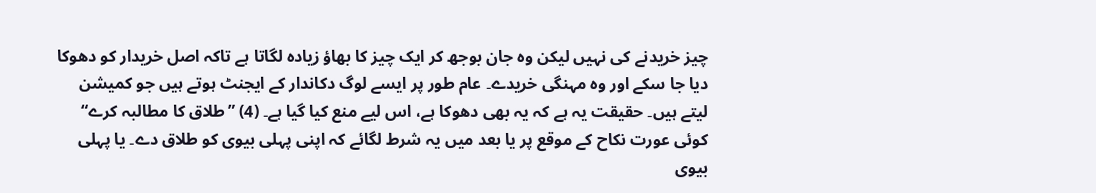چیز خریدنے کی نہیں لیکن وہ جان بوجھ کر ایک چیز کا بھاؤ زیادہ لگاتا ہے تاکہ اصل خریدار کو دھوکا دیا جا سکے اور وہ مہنگی خریدے۔ عام طور پر ایسے لوگ دکاندار کے ایجنٹ ہوتے ہیں جو کمیشن لیتے ہیں۔ حقیقت یہ ہے کہ یہ بھی دھوکا ہے، اس لیے منع کیا گیا ہے۔ (4) ”طلاق کا مطالبہ کرے“ کوئی عورت نکاح کے موقع پر یا بعد میں یہ شرط لگائے کہ اپنی پہلی بیوی کو طلاق دے۔ یا پہلی بیوی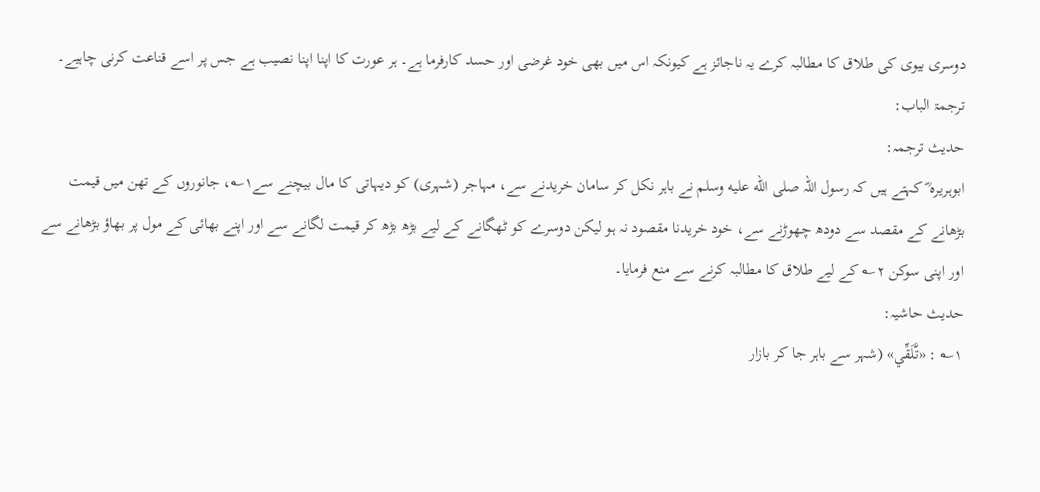دوسری بیوی کی طلاق کا مطالبہ کرے یہ ناجائز ہے کیونکہ اس میں بھی خود غرضی اور حسد کارفرما ہے۔ ہر عورت کا اپنا اپنا نصیب ہے جس پر اسے قناعت کرنی چاہیے۔
ترجمۃ الباب:
حدیث ترجمہ:
ابوہریرہ ؓ کہتے ہیں کہ رسول اللہ صلى الله عليه وسلم نے باہر نکل کر سامان خریدنے سے، مہاجر (شہری) کو دیہاتی کا مال بیچنے سے۱؎، جانوروں کے تھن میں قیمت بڑھانے کے مقصد سے دودھ چھوڑنے سے، خود خریدنا مقصود نہ ہو لیکن دوسرے کو ٹھگانے کے لیے بڑھ بڑھ کر قیمت لگانے سے اور اپنے بھائی کے مول پر بھاؤ بڑھانے سے اور اپنی سوکن ۲؎ کے لیے طلاق کا مطالبہ کرنے سے منع فرمایا۔
حدیث حاشیہ:
۱؎ : «تَّلَقِّي» (شہر سے باہر جا کر بازار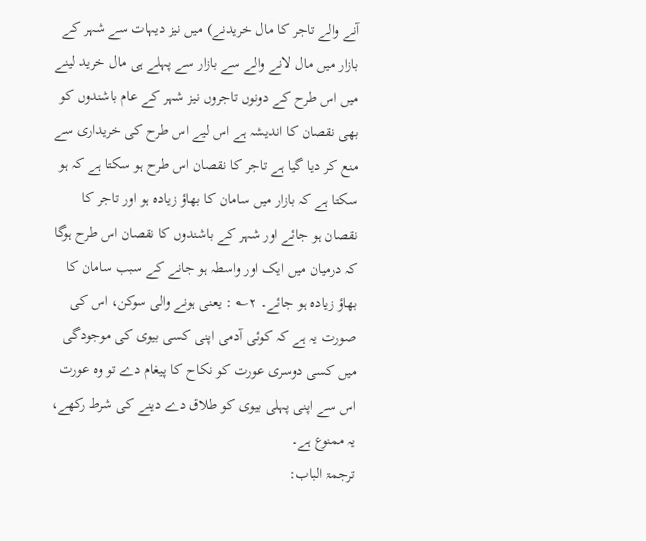آنے والے تاجر کا مال خریدنے) میں نیز دیہات سے شہر کے بازار میں مال لانے والے سے بازار سے پہلے ہی مال خرید لینے میں اس طرح کے دونوں تاجروں نیز شہر کے عام باشندوں کو بھی نقصان کا اندیشہ ہے اس لیے اس طرح کی خریداری سے منع کر دیا گیا ہے تاجر کا نقصان اس طرح ہو سکتا ہے کہ ہو سکتا ہے کہ بازار میں سامان کا بھاؤ زیادہ ہو اور تاجر کا نقصان ہو جائے اور شہر کے باشندوں کا نقصان اس طرح ہوگا کہ درمیان میں ایک اور واسطہ ہو جانے کے سبب سامان کا بھاؤ زیادہ ہو جائے۔ ۲؎ : یعنی ہونے والی سوکن، اس کی صورت یہ ہے کہ کوئی آدمی اپنی کسی بیوی کی موجودگی میں کسی دوسری عورت کو نکاح کا پیغام دے تو وہ عورت اس سے اپنی پہلی بیوی کو طلاق دے دینے کی شرط رکھے، یہ ممنوع ہے۔
ترجمۃ الباب: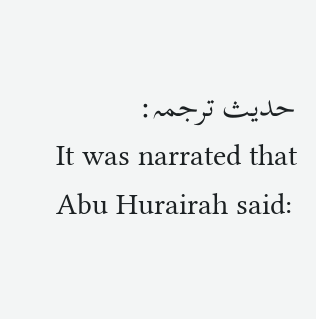حدیث ترجمہ:
It was narrated that Abu Hurairah said: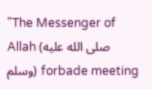"The Messenger of Allah (صلى الله عليه وسلم) forbade meeting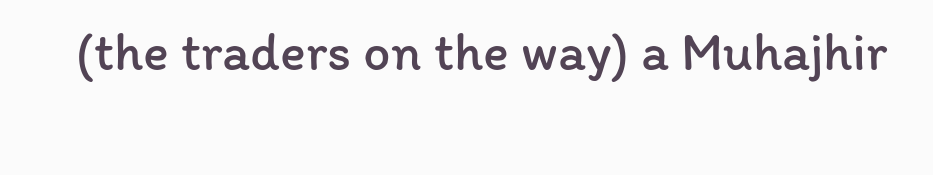(the traders on the way) a Muhajhir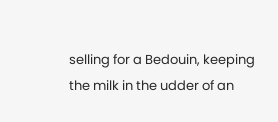selling for a Bedouin, keeping the milk in the udder of an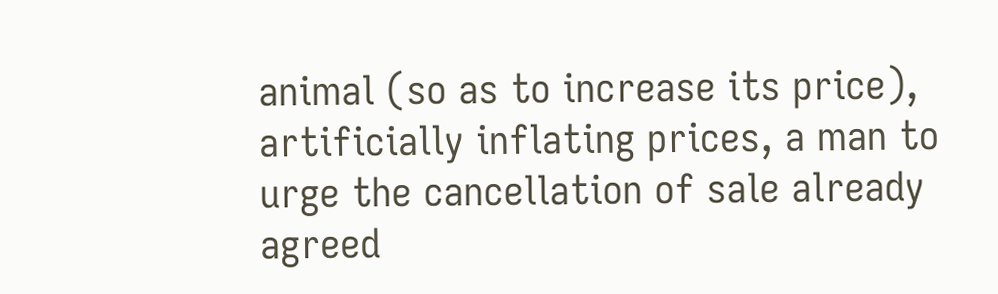animal (so as to increase its price), artificially inflating prices, a man to urge the cancellation of sale already agreed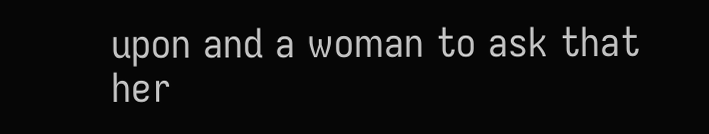upon and a woman to ask that her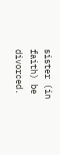sister (in faith) be divorced.